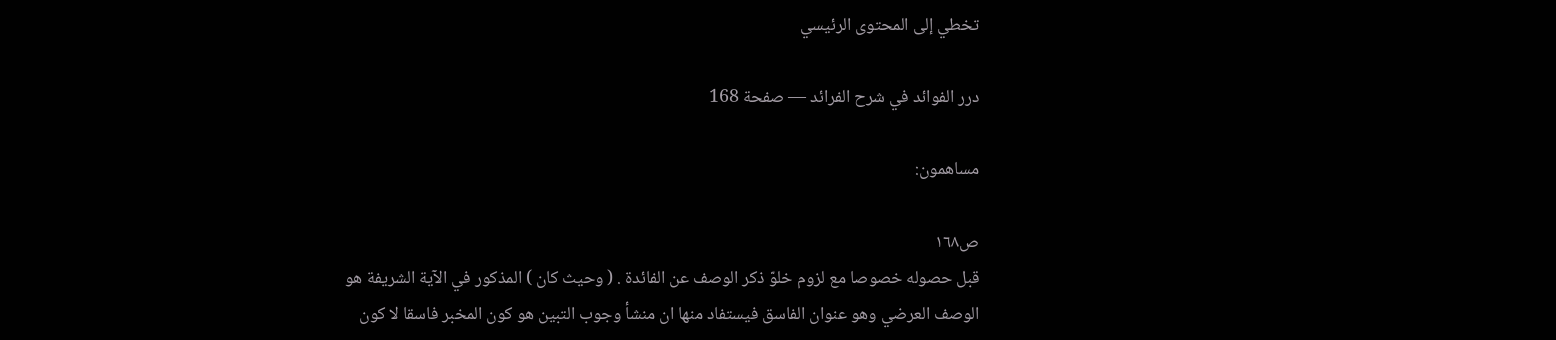تخطي إلى المحتوى الرئيسي

درر الفوائد في شرح الفرائد — صفحة 168

مساهمون:

ص١٦٨
قبل حصوله خصوصا مع لزوم خلوّ ذكر الوصف عن الفائدة . ( وحيث كان ) المذكور في الآية الشريفة هو الوصف العرضي وهو عنوان الفاسق فيستفاد منها ان منشأ وجوب التبين هو كون المخبر فاسقا لا كون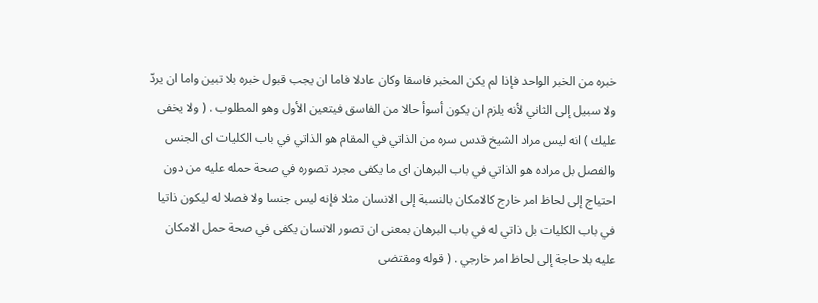خبره من الخبر الواحد فإذا لم يكن المخبر فاسقا وكان عادلا فاما ان يجب قبول خبره بلا تبين واما ان يردّ ولا سبيل إلى الثاني لأنه يلزم ان يكون أسوأ حالا من الفاسق فيتعين الأول وهو المطلوب . ( ولا يخفى عليك ) انه ليس مراد الشيخ قدس سره من الذاتي في المقام هو الذاتي في باب الكليات اى الجنس والفصل بل مراده هو الذاتي في باب البرهان اى ما يكفى مجرد تصوره في صحة حمله عليه من دون احتياج إلى لحاظ امر خارج كالامكان بالنسبة إلى الانسان مثلا فإنه ليس جنسا ولا فصلا له ليكون ذاتيا في باب الكليات بل ذاتي له في باب البرهان بمعنى ان تصور الانسان يكفى في صحة حمل الامكان عليه بلا حاجة إلى لحاظ امر خارجي . ( قوله ومقتضى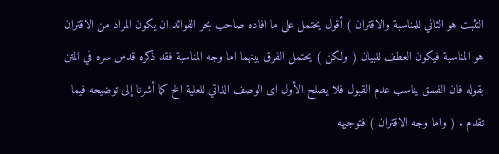التثبت هو الثاني للمناسبة والاقتران ) أقول يحتمل على ما افاده صاحب بحر الفوائد ان يكون المراد من الاقتران هو المناسبة فيكون العطف للبيان ( ولكن ) يحتمل الفرق بينهما اما وجه المناسبة فقد ذكره قدس سره في المتن بقوله فان الفسق يناسب عدم القبول فلا يصلح الأول اى الوصف الذاتي للعلية الخ كما أشرنا إلى توضيحه فيما تقدم . ( واما وجه الاقتران ) فتوجيهه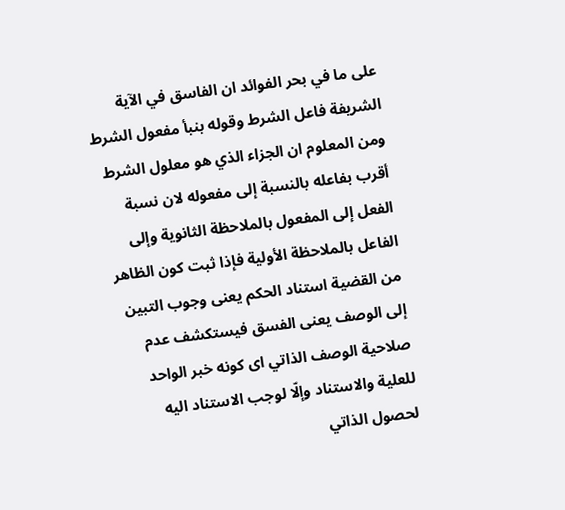على ما في بحر الفوائد ان الفاسق في الآية الشريفة فاعل الشرط وقوله بنبأ مفعول الشرط ومن المعلوم ان الجزاء الذي هو معلول الشرط أقرب بفاعله بالنسبة إلى مفعوله لان نسبة الفعل إلى المفعول بالملاحظة الثانوية وإلى الفاعل بالملاحظة الأولية فإذا ثبت كون الظاهر من القضية استناد الحكم يعنى وجوب التبين إلى الوصف يعنى الفسق فيستكشف عدم صلاحية الوصف الذاتي اى كونه خبر الواحد للعلية والاستناد وإلّا لوجب الاستناد اليه لحصول الذاتي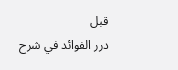قبل
درر الفوائد في شرح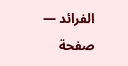الفرائد — صفحة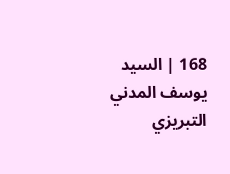168 | السيد يوسف المدني التبريزي